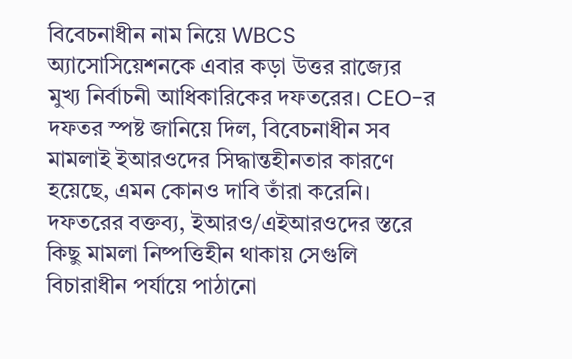বিবেচনাধীন নাম নিয়ে WBCS অ্যাসোসিয়েশনকে এবার কড়া উত্তর রাজ্যের মুখ্য নির্বাচনী আধিকারিকের দফতরের। CEO-র দফতর স্পষ্ট জানিয়ে দিল, বিবেচনাধীন সব মামলাই ইআরওদের সিদ্ধান্তহীনতার কারণে হয়েছে, এমন কোনও দাবি তাঁরা করেনি।
দফতরের বক্তব্য, ইআরও/এইআরওদের স্তরে কিছু মামলা নিষ্পত্তিহীন থাকায় সেগুলি বিচারাধীন পর্যায়ে পাঠানো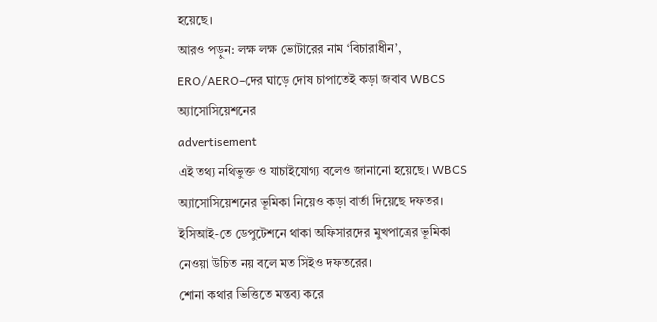হয়েছে।
আরও পড়ুন: লক্ষ লক্ষ ভোটারের নাম ‘বিচারাধীন’, ERO/AERO–দের ঘাড়ে দোষ চাপাতেই কড়া জবাব WBCS অ্যাসোসিয়েশনের
advertisement
এই তথ্য নথিভুক্ত ও যাচাইযোগ্য বলেও জানানো হয়েছে। WBCS অ্যাসোসিয়েশনের ভূমিকা নিয়েও কড়া বার্তা দিয়েছে দফতর। ইসিআই-তে ডেপুটেশনে থাকা অফিসারদের মুখপাত্রের ভূমিকা নেওয়া উচিত নয় বলে মত সিইও দফতরের।
শোনা কথার ভিত্তিতে মন্তব্য করে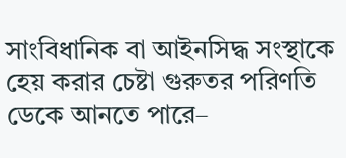সাংবিধানিক বা আইনসিদ্ধ সংস্থাকে হেয় করার চেষ্টা গুরুতর পরিণতি ডেকে আনতে পারে–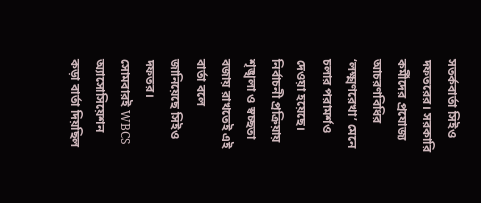সতর্কবার্তা সিইও দফতরের। সরকারি কর্মীদের প্রযোজ্য আচরণবিধির ‘লক্ষ্মণরেখা’ মেনে চলার পরামর্শও দেওয়া হয়েছে।
নির্বাচনী প্রক্রিয়ায় শৃঙ্খলা ও স্বচ্ছতা বজায় রাখতেই এই বার্তা বলে জানিয়েছে সিইও দফতর।
সোমবারই WBCS অ্যাসোসিয়েশন কড়া বার্তা দিয়ছিল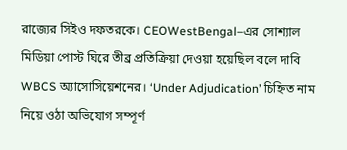রাজ্যের সিইও দফতরকে। CEOWestBengal–এর সোশ্যাল মিডিয়া পোস্ট ঘিরে তীব্র প্রতিক্রিয়া দেওয়া হয়েছিল বলে দাবি WBCS অ্যাসোসিয়েশনের। ‘Under Adjudication’ চিহ্নিত নাম নিয়ে ওঠা অভিযোগ সম্পূর্ণ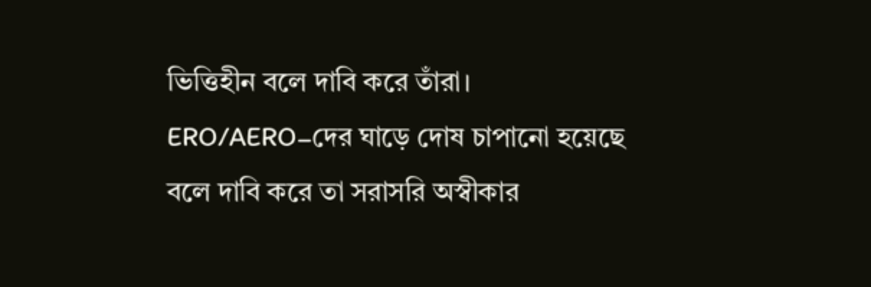ভিত্তিহীন বলে দাবি করে তাঁরা। ERO/AERO–দের ঘাড়ে দোষ চাপানো হয়েছে বলে দাবি করে তা সরাসরি অস্বীকার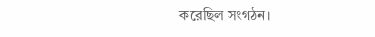করেছিল সংগঠন।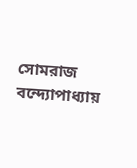সোমরাজ বন্দ্যোপাধ্যায়